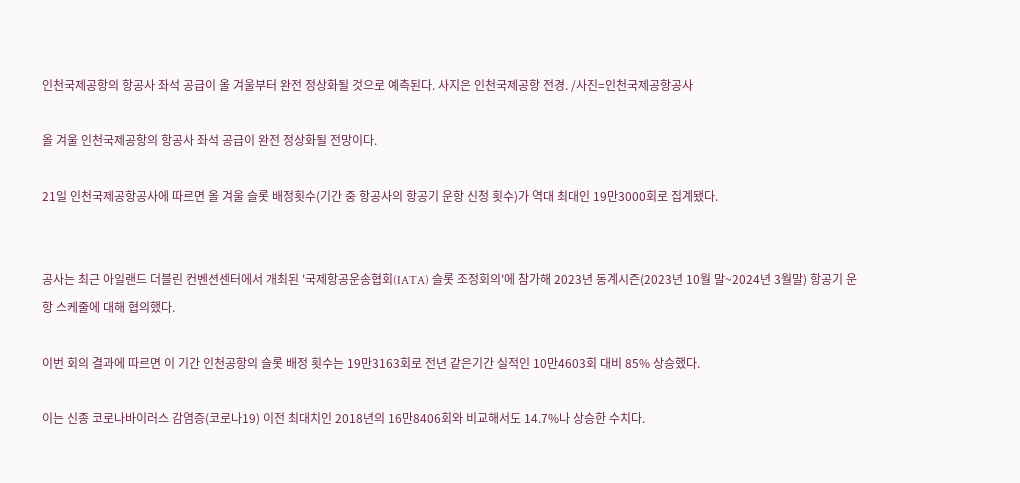인천국제공항의 항공사 좌석 공급이 올 겨울부터 완전 정상화될 것으로 예측된다. 사지은 인천국제공항 전경. /사진=인천국제공항공사

올 겨울 인천국제공항의 항공사 좌석 공급이 완전 정상화될 전망이다.

21일 인천국제공항공사에 따르면 올 겨울 슬롯 배정횟수(기간 중 항공사의 항공기 운항 신청 횟수)가 역대 최대인 19만3000회로 집계됐다.


공사는 최근 아일랜드 더블린 컨벤션센터에서 개최된 '국제항공운송협회(IATA) 슬롯 조정회의'에 참가해 2023년 동계시즌(2023년 10월 말~2024년 3월말) 항공기 운항 스케줄에 대해 협의했다.

이번 회의 결과에 따르면 이 기간 인천공항의 슬롯 배정 횟수는 19만3163회로 전년 같은기간 실적인 10만4603회 대비 85% 상승했다.

이는 신종 코로나바이러스 감염증(코로나19) 이전 최대치인 2018년의 16만8406회와 비교해서도 14.7%나 상승한 수치다.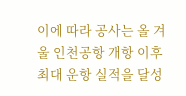이에 따라 공사는 올 겨울 인천공항 개항 이후 최대 운항 실적을 달성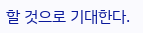할 것으로 기대한다.